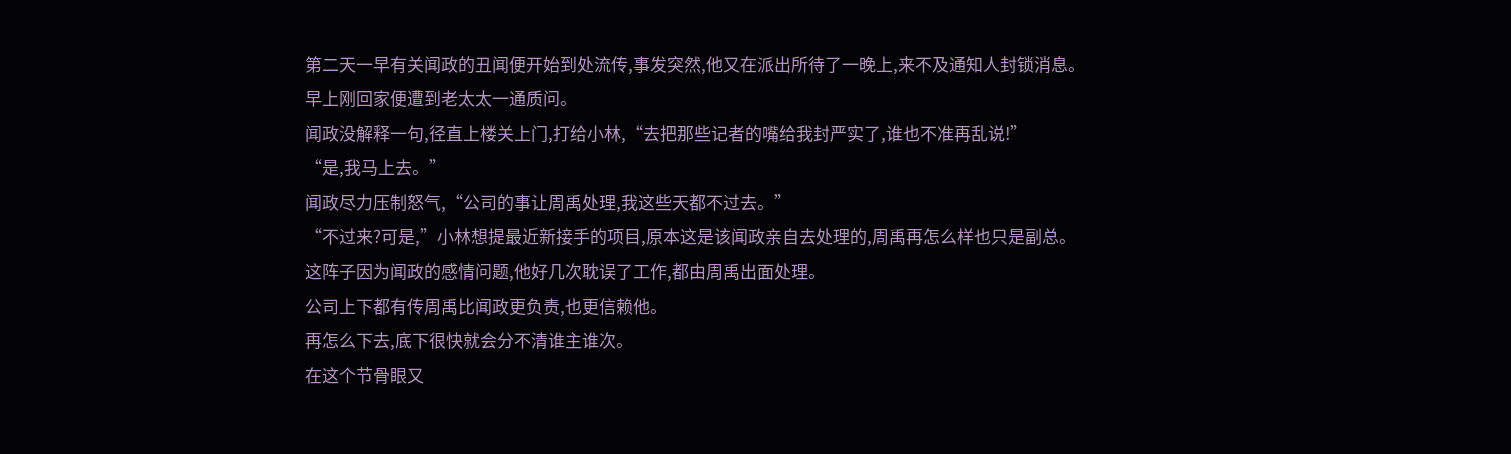第二天一早有关闻政的丑闻便开始到处流传,事发突然,他又在派出所待了一晚上,来不及通知人封锁消息。
早上刚回家便遭到老太太一通质问。
闻政没解释一句,径直上楼关上门,打给小林,“去把那些记者的嘴给我封严实了,谁也不准再乱说!”
“是,我马上去。”
闻政尽力压制怒气,“公司的事让周禹处理,我这些天都不过去。”
“不过来?可是,”小林想提最近新接手的项目,原本这是该闻政亲自去处理的,周禹再怎么样也只是副总。
这阵子因为闻政的感情问题,他好几次耽误了工作,都由周禹出面处理。
公司上下都有传周禹比闻政更负责,也更信赖他。
再怎么下去,底下很快就会分不清谁主谁次。
在这个节骨眼又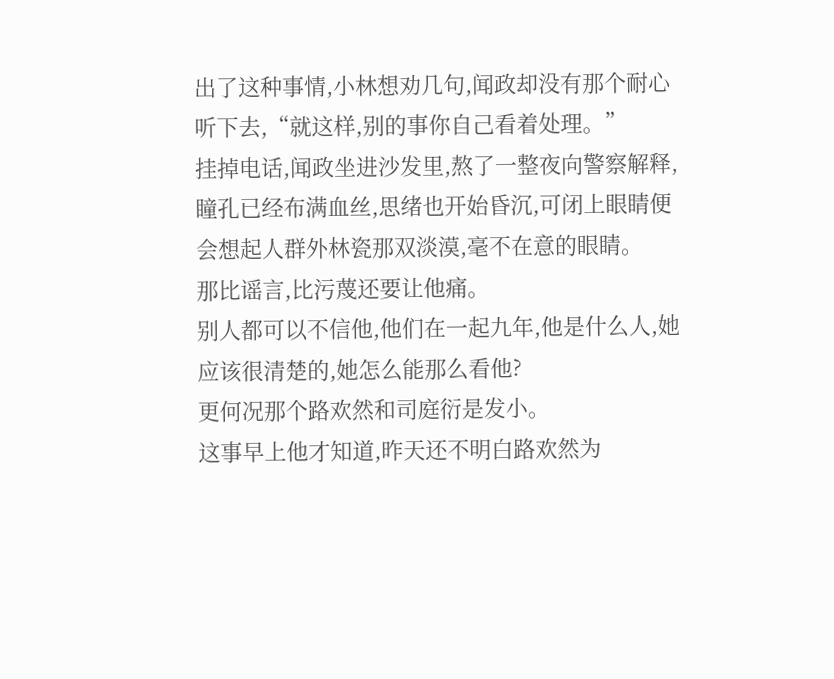出了这种事情,小林想劝几句,闻政却没有那个耐心听下去,“就这样,别的事你自己看着处理。”
挂掉电话,闻政坐进沙发里,熬了一整夜向警察解释,瞳孔已经布满血丝,思绪也开始昏沉,可闭上眼睛便会想起人群外林瓷那双淡漠,毫不在意的眼睛。
那比谣言,比污蔑还要让他痛。
别人都可以不信他,他们在一起九年,他是什么人,她应该很清楚的,她怎么能那么看他?
更何况那个路欢然和司庭衍是发小。
这事早上他才知道,昨天还不明白路欢然为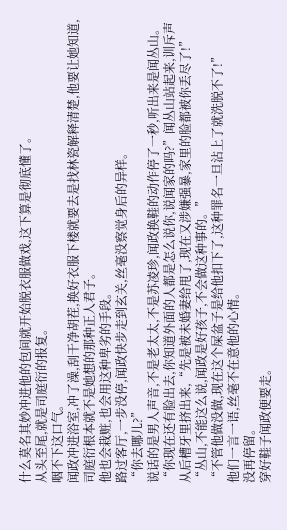什么莫名其妙冲进他的包间就开始脱衣服做戏,这下算是彻底懂了。
从头至尾,就是司庭衍的报复。
咽不下这口气。
闻政冲进浴室,冲了澡,刮干净胡茬,换好衣服下楼就要去是找林瓷解释清楚,他要让她知道,司庭衍根本就不是她想的那种正人君子。
他也会栽赃,也会用这种卑劣的手段。
路过客厅,一步没停,闻政快步走到玄关,丝毫没察觉身后的异样。
“你去哪儿?”
说话的是男人声音,不是老太太,不是苏凌珍,闻政换鞋的动作停了一秒,听出来是闻丛山。
“你现在还有脸出去,你知道外面的人都是怎么说你,说闻家的吗?”闻丛山站起来,训斥声从后槽牙里挤出来,“先是被未婚妻给甩了,现在又涉嫌强暴,家里的脸都被你丢尽了!”
“丛山,不能这么说,闻政是好孩子,不会做这种事的。”
“不管他做没做,现在这个屎盆子是给他扣下了,这种罪名一旦沾上了就洗脱不了!”
他们一言一语,丝毫不在意他的心情。
没再停留。
穿好鞋子闻政便要走。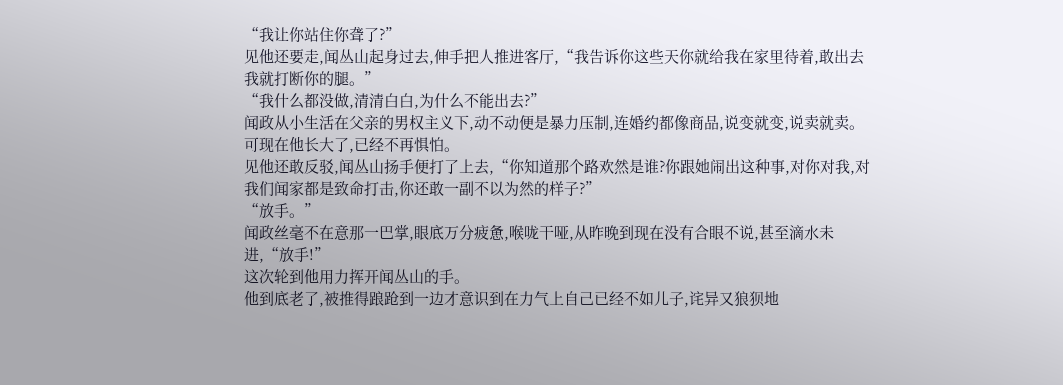“我让你站住你聋了?”
见他还要走,闻丛山起身过去,伸手把人推进客厅,“我告诉你这些天你就给我在家里待着,敢出去我就打断你的腿。”
“我什么都没做,清清白白,为什么不能出去?”
闻政从小生活在父亲的男权主义下,动不动便是暴力压制,连婚约都像商品,说变就变,说卖就卖。
可现在他长大了,已经不再惧怕。
见他还敢反驳,闻丛山扬手便打了上去,“你知道那个路欢然是谁?你跟她闹出这种事,对你对我,对我们闻家都是致命打击,你还敢一副不以为然的样子?”
“放手。”
闻政丝毫不在意那一巴掌,眼底万分疲惫,喉咙干哑,从昨晚到现在没有合眼不说,甚至滴水未进,“放手!”
这次轮到他用力挥开闻丛山的手。
他到底老了,被推得踉跄到一边才意识到在力气上自己已经不如儿子,诧异又狼狈地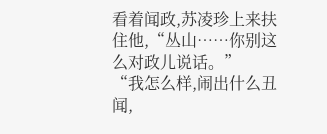看着闻政,苏凌珍上来扶住他,“丛山……你别这么对政儿说话。”
“我怎么样,闹出什么丑闻,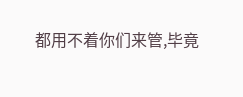都用不着你们来管,毕竟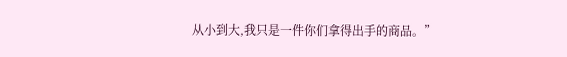从小到大,我只是一件你们拿得出手的商品。”